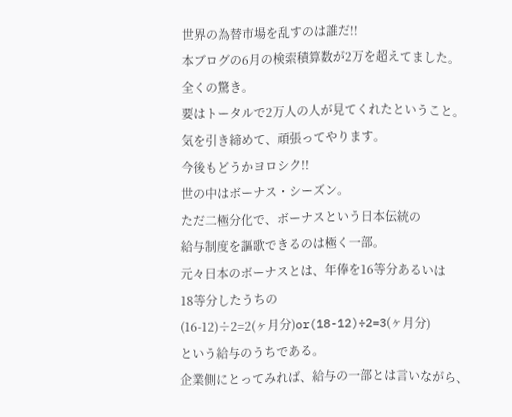世界の為替市場を乱すのは誰だ!!
本ブログの6月の検索積算数が2万を超えてました。
全くの驚き。
要はトータルで2万人の人が見てくれたということ。
気を引き締めて、頑張ってやります。
今後もどうかヨロシク!!
世の中はボーナス・シーズン。
ただ二極分化で、ボーナスという日本伝統の
給与制度を謳歌できるのは極く一部。
元々日本のボーナスとは、年俸を16等分あるいは
18等分したうちの
(16-12)÷2=2(ヶ月分)or(18-12)÷2=3(ヶ月分)
という給与のうちである。
企業側にとってみれば、給与の一部とは言いながら、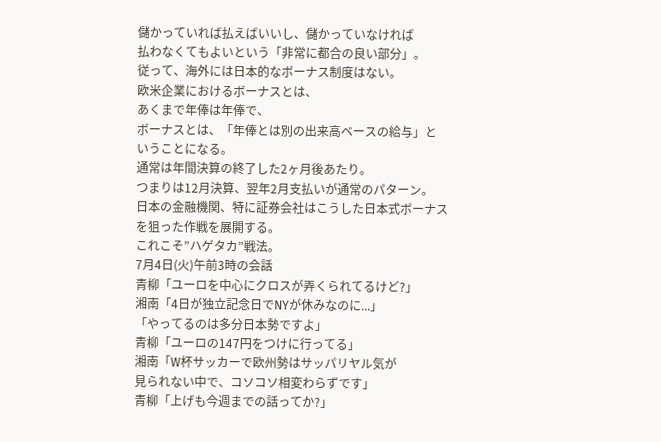儲かっていれば払えばいいし、儲かっていなければ
払わなくてもよいという「非常に都合の良い部分」。
従って、海外には日本的なボーナス制度はない。
欧米企業におけるボーナスとは、
あくまで年俸は年俸で、
ボーナスとは、「年俸とは別の出来高ベースの給与」と
いうことになる。
通常は年間決算の終了した2ヶ月後あたり。
つまりは12月決算、翌年2月支払いが通常のパターン。
日本の金融機関、特に証券会社はこうした日本式ボーナス
を狙った作戦を展開する。
これこそ”ハゲタカ”戦法。
7月4日(火)午前3時の会話
青柳「ユーロを中心にクロスが弄くられてるけど?」
湘南「4日が独立記念日でNYが休みなのに...」
「やってるのは多分日本勢ですよ」
青柳「ユーロの147円をつけに行ってる」
湘南「W杯サッカーで欧州勢はサッパリヤル気が
見られない中で、コソコソ相変わらずです」
青柳「上げも今週までの話ってか?」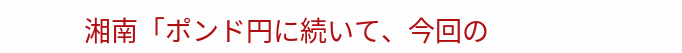湘南「ポンド円に続いて、今回の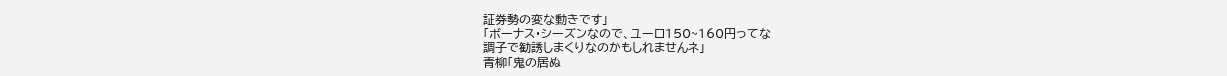証券勢の変な動きです」
「ボーナス・シーズンなので、ユーロ150~160円ってな
調子で勧誘しまくりなのかもしれませんネ」
青柳「鬼の居ぬ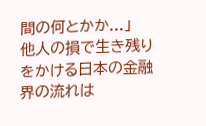間の何とかか...」
他人の損で生き残りをかける日本の金融界の流れは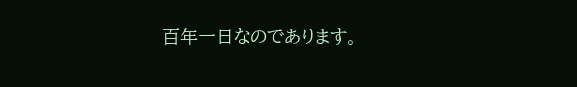百年一日なのであります。